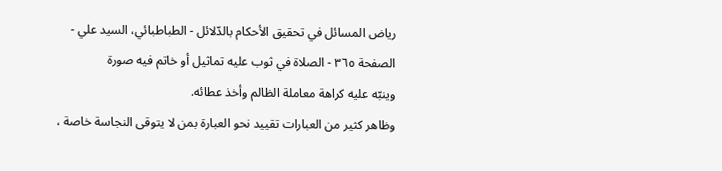رياض المسائل في تحقيق الأحكام بالدّلائل - الطباطبائي، السيد علي - الصفحة ٣٦٥ - الصلاة في ثوب عليه تماثيل أو خاتم فيه صورة
وينبّه عليه كراهة معاملة الظالم وأخذ عطائه.
وظاهر كثير من العبارات تقييد نحو العبارة بمن لا يتوقى النجاسة خاصة ،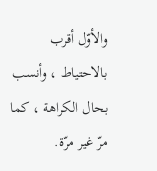والأوّل أقرب بالاحتياط ، وأنسب بحال الكراهة ، كما مرّ غير مرّة.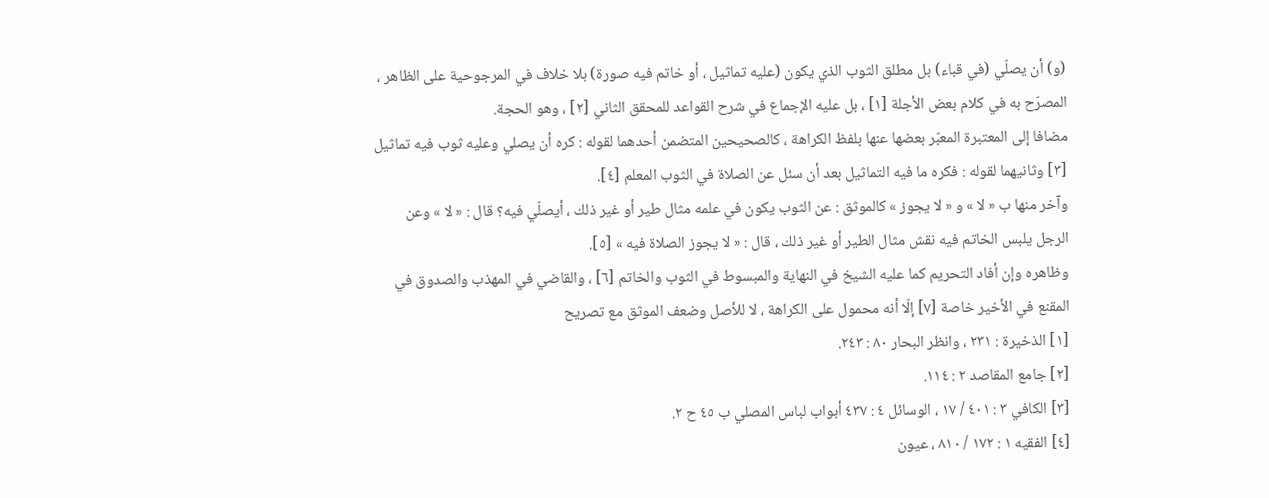(و) أن يصلّي (في قباء) بل مطلق الثوب الذي يكون (عليه تماثيل ، أو خاتم فيه صورة) بلا خلاف في المرجوحية على الظاهر ، المصرّح به في كلام بعض الأجلة [١] ، بل عليه الإجماع في شرح القواعد للمحقق الثاني [٢] ، وهو الحجة.
مضافا إلى المعتبرة المعبّر بعضها عنها بلفظ الكراهة ، كالصحيحين المتضمن أحدهما لقوله : كره أن يصلي وعليه ثوب فيه تماثيل [٣] وثانيهما لقوله : فكره ما فيه التماثيل بعد أن سئل عن الصلاة في الثوب المعلم [٤].
وآخر منها ب « لا » و « لا يجوز » كالموثق : عن الثوب يكون في علمه مثال طير أو غير ذلك ، أيصلّي فيه؟ قال : « لا » وعن الرجل يلبس الخاتم فيه نقش مثال الطير أو غير ذلك ، قال : « لا يجوز الصلاة فيه » [٥].
وظاهره وإن أفاد التحريم كما عليه الشيخ في النهاية والمبسوط في الثوب والخاتم [٦] ، والقاضي في المهذب والصدوق في المقنع في الأخير خاصة [٧] إلّا أنه محمول على الكراهة ، لا للأصل وضعف الموثق مع تصريح
[١] الذخيرة : ٢٣١ ، وانظر البحار ٨٠ : ٢٤٣.
[٢] جامع المقاصد ٢ : ١١٤.
[٣] الكافي ٣ : ٤٠١ / ١٧ ، الوسائل ٤ : ٤٣٧ أبواب لباس المصلي ب ٤٥ ح ٢.
[٤] الفقيه ١ : ١٧٢ / ٨١٠ ، عيون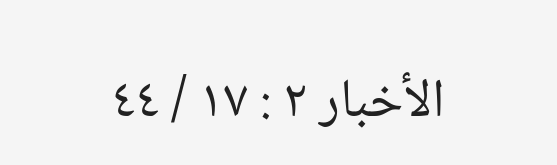الأخبار ٢ : ١٧ / ٤٤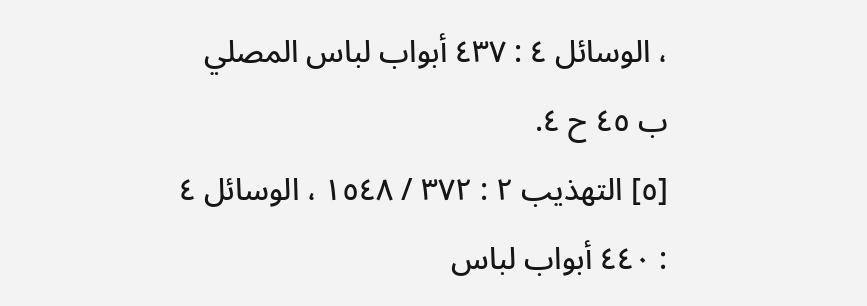، الوسائل ٤ : ٤٣٧ أبواب لباس المصلي ب ٤٥ ح ٤.
[٥] التهذيب ٢ : ٣٧٢ / ١٥٤٨ ، الوسائل ٤ : ٤٤٠ أبواب لباس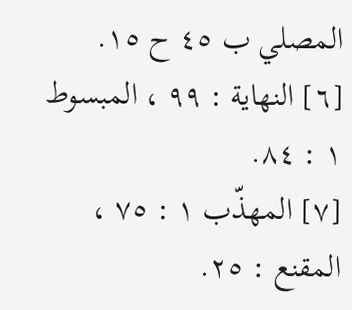المصلي ب ٤٥ ح ١٥.
[٦] النهاية : ٩٩ ، المبسوط ١ : ٨٤.
[٧] المهذّب ١ : ٧٥ ، المقنع : ٢٥.